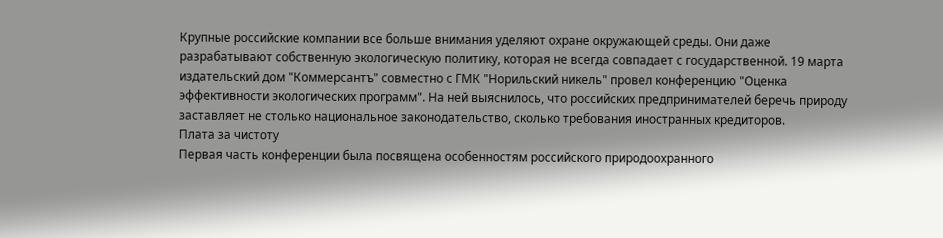Крупные российские компании все больше внимания уделяют охране окружающей среды. Они даже разрабатывают собственную экологическую политику, которая не всегда совпадает с государственной. 19 марта издательский дом "Коммерсантъ" совместно с ГМК "Норильский никель" провел конференцию "Оценка эффективности экологических программ". На ней выяснилось, что российских предпринимателей беречь природу заставляет не столько национальное законодательство, сколько требования иностранных кредиторов.
Плата за чистоту
Первая часть конференции была посвящена особенностям российского природоохранного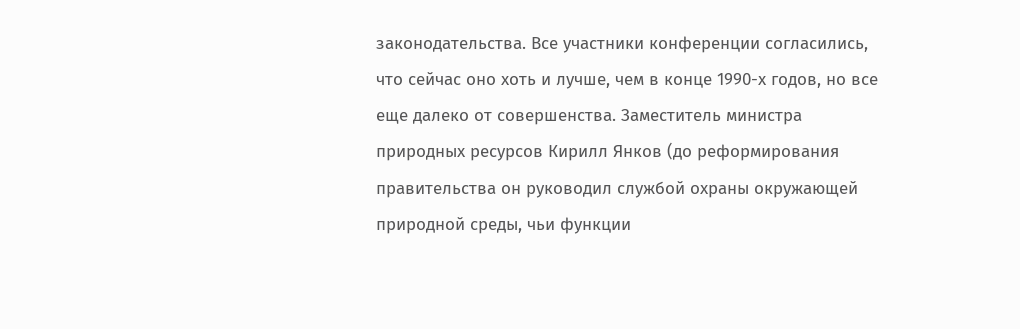законодательства. Все участники конференции согласились, что сейчас оно хоть и лучше, чем в конце 1990-х годов, но все еще далеко от совершенства. Заместитель министра природных ресурсов Кирилл Янков (до реформирования правительства он руководил службой охраны окружающей природной среды, чьи функции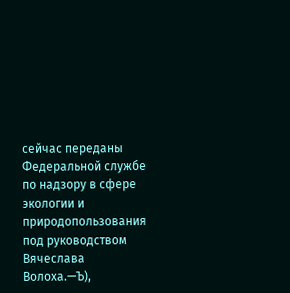сейчас переданы Федеральной службе по надзору в сфере экологии и природопользования под руководством Вячеслава Волоха.—Ъ),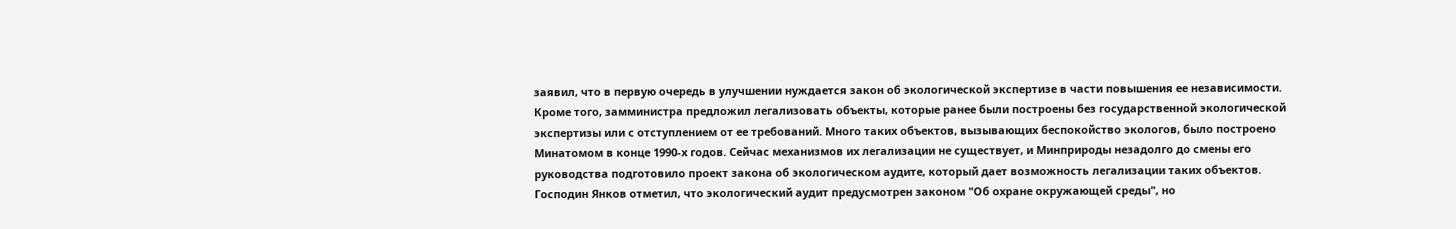заявил, что в первую очередь в улучшении нуждается закон об экологической экспертизе в части повышения ее независимости. Кроме того, замминистра предложил легализовать объекты, которые ранее были построены без государственной экологической экспертизы или с отступлением от ее требований. Много таких объектов, вызывающих беспокойство экологов, было построено Минатомом в конце 1990-х годов. Сейчас механизмов их легализации не существует, и Минприроды незадолго до смены его руководства подготовило проект закона об экологическом аудите, который дает возможность легализации таких объектов. Господин Янков отметил, что экологический аудит предусмотрен законом "Об охране окружающей среды", но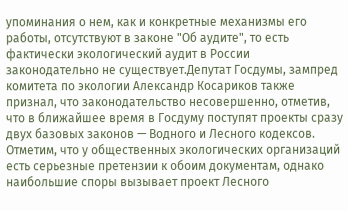упоминания о нем, как и конкретные механизмы его работы, отсутствуют в законе "Об аудите", то есть фактически экологический аудит в России законодательно не существует.Депутат Госдумы, зампред комитета по экологии Александр Косариков также признал, что законодательство несовершенно, отметив, что в ближайшее время в Госдуму поступят проекты сразу двух базовых законов — Водного и Лесного кодексов. Отметим, что у общественных экологических организаций есть серьезные претензии к обоим документам, однако наибольшие споры вызывает проект Лесного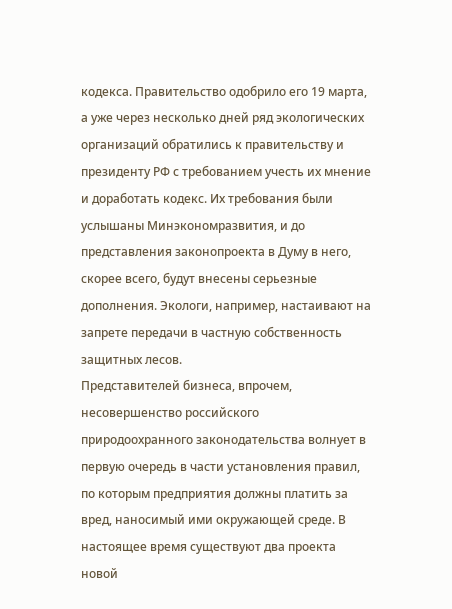кодекса. Правительство одобрило его 19 марта, а уже через несколько дней ряд экологических организаций обратились к правительству и президенту РФ с требованием учесть их мнение и доработать кодекс. Их требования были услышаны Минэкономразвития, и до представления законопроекта в Думу в него, скорее всего, будут внесены серьезные дополнения. Экологи, например, настаивают на запрете передачи в частную собственность защитных лесов.
Представителей бизнеса, впрочем, несовершенство российского природоохранного законодательства волнует в первую очередь в части установления правил, по которым предприятия должны платить за вред, наносимый ими окружающей среде. В настоящее время существуют два проекта новой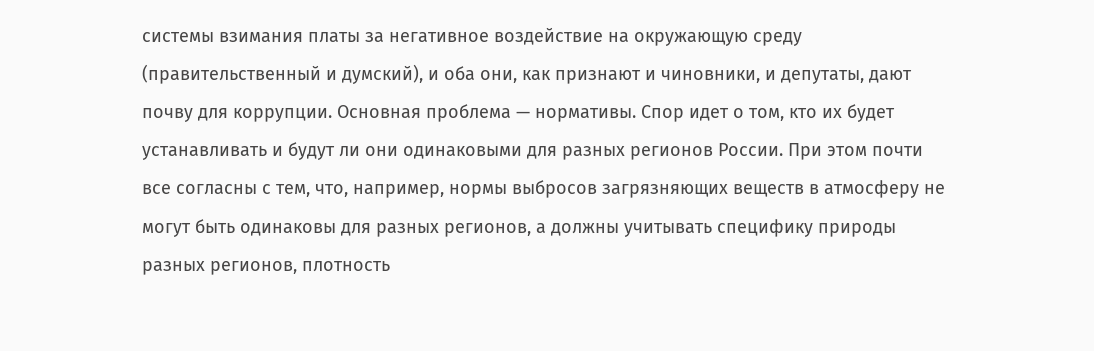системы взимания платы за негативное воздействие на окружающую среду (правительственный и думский), и оба они, как признают и чиновники, и депутаты, дают почву для коррупции. Основная проблема — нормативы. Спор идет о том, кто их будет устанавливать и будут ли они одинаковыми для разных регионов России. При этом почти все согласны с тем, что, например, нормы выбросов загрязняющих веществ в атмосферу не могут быть одинаковы для разных регионов, а должны учитывать специфику природы разных регионов, плотность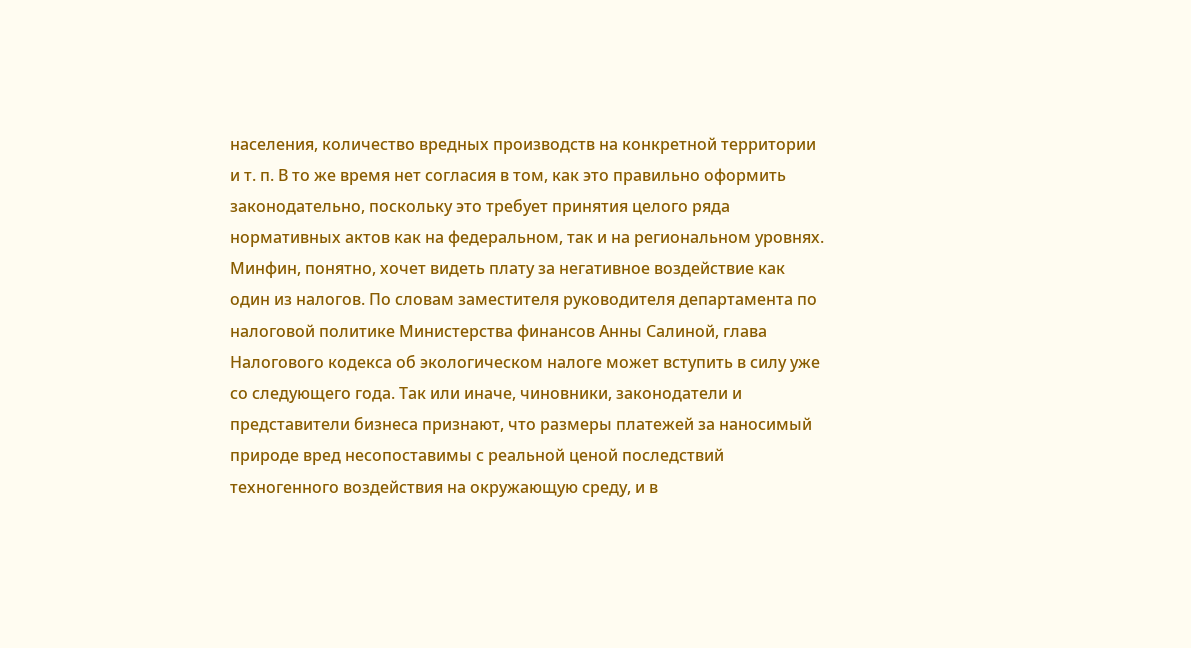населения, количество вредных производств на конкретной территории и т. п. В то же время нет согласия в том, как это правильно оформить законодательно, поскольку это требует принятия целого ряда нормативных актов как на федеральном, так и на региональном уровнях.
Минфин, понятно, хочет видеть плату за негативное воздействие как один из налогов. По словам заместителя руководителя департамента по налоговой политике Министерства финансов Анны Салиной, глава Налогового кодекса об экологическом налоге может вступить в силу уже со следующего года. Так или иначе, чиновники, законодатели и представители бизнеса признают, что размеры платежей за наносимый природе вред несопоставимы с реальной ценой последствий техногенного воздействия на окружающую среду, и в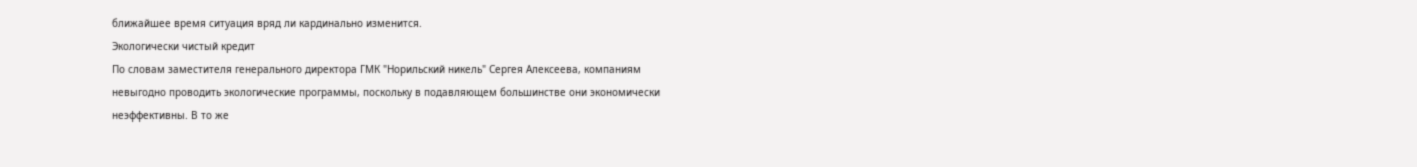ближайшее время ситуация вряд ли кардинально изменится.
Экологически чистый кредит
По словам заместителя генерального директора ГМК "Норильский никель" Сергея Алексеева, компаниям невыгодно проводить экологические программы, поскольку в подавляющем большинстве они экономически неэффективны. В то же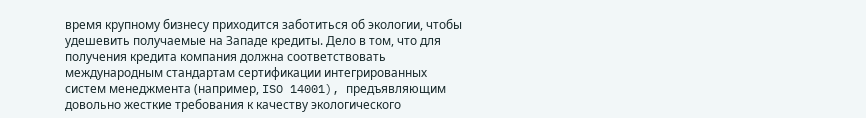время крупному бизнесу приходится заботиться об экологии, чтобы удешевить получаемые на Западе кредиты. Дело в том, что для получения кредита компания должна соответствовать международным стандартам сертификации интегрированных систем менеджмента (например, ISO 14001), предъявляющим довольно жесткие требования к качеству экологического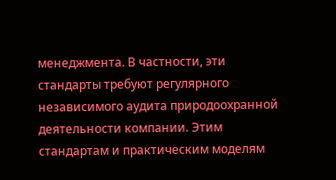менеджмента. В частности, эти стандарты требуют регулярного независимого аудита природоохранной деятельности компании. Этим стандартам и практическим моделям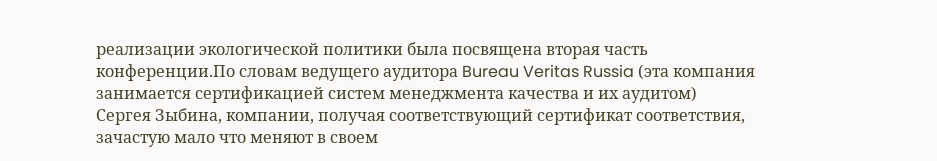реализации экологической политики была посвящена вторая часть конференции.По словам ведущего аудитора Bureau Veritas Russia (эта компания занимается сертификацией систем менеджмента качества и их аудитом) Сергея Зыбина, компании, получая соответствующий сертификат соответствия, зачастую мало что меняют в своем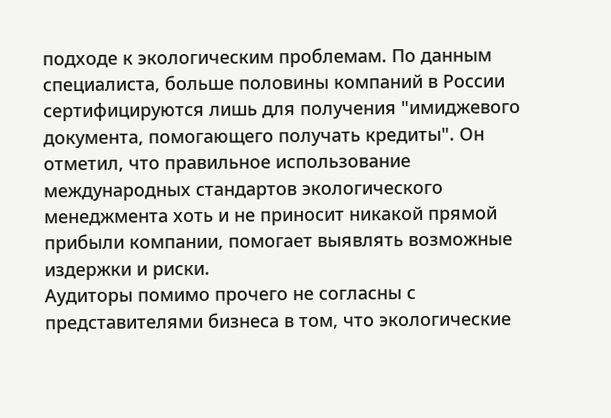подходе к экологическим проблемам. По данным специалиста, больше половины компаний в России сертифицируются лишь для получения "имиджевого документа, помогающего получать кредиты". Он отметил, что правильное использование международных стандартов экологического менеджмента хоть и не приносит никакой прямой прибыли компании, помогает выявлять возможные издержки и риски.
Аудиторы помимо прочего не согласны с представителями бизнеса в том, что экологические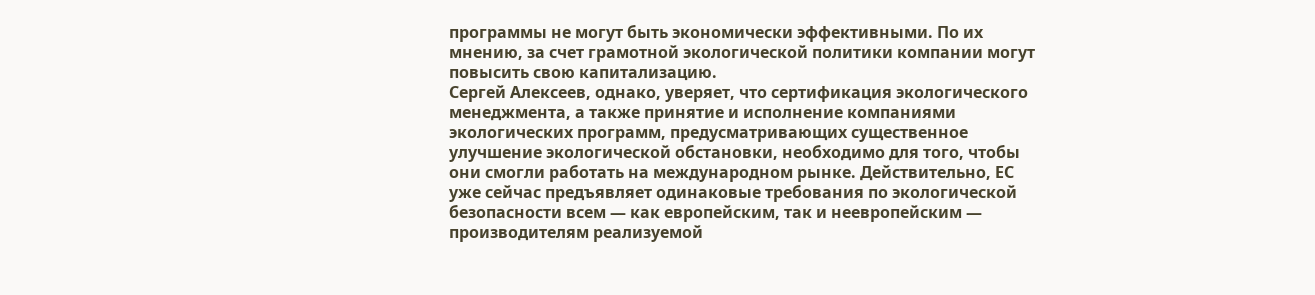программы не могут быть экономически эффективными. По их мнению, за счет грамотной экологической политики компании могут повысить свою капитализацию.
Сергей Алексеев, однако, уверяет, что сертификация экологического менеджмента, а также принятие и исполнение компаниями экологических программ, предусматривающих существенное улучшение экологической обстановки, необходимо для того, чтобы они смогли работать на международном рынке. Действительно, ЕС уже сейчас предъявляет одинаковые требования по экологической безопасности всем — как европейским, так и неевропейским — производителям реализуемой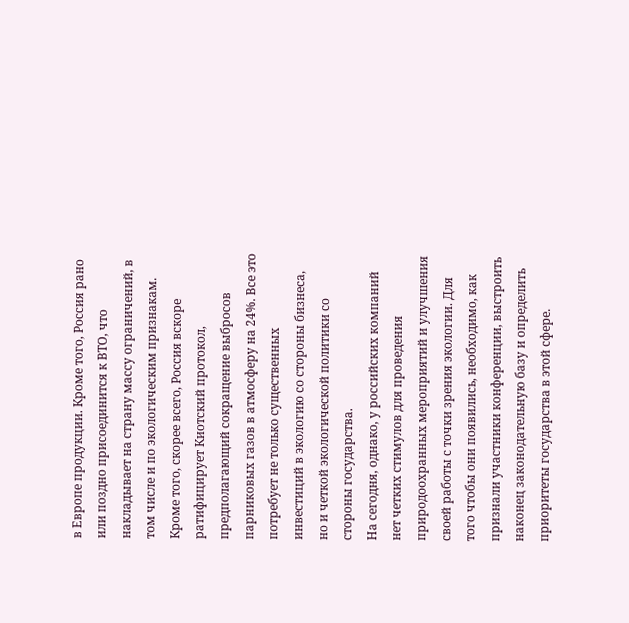в Европе продукции. Кроме того, Россия рано или поздно присоединится к ВТО, что накладывает на страну массу ограничений, в том числе и по экологическим признакам. Кроме того, скорее всего, Россия вскоре ратифицирует Киотский протокол, предполагающий сокращение выбросов парниковых газов в атмосферу на 24%. Все это потребует не только существенных инвестиций в экологию со стороны бизнеса, но и четкой экологической политики со стороны государства.
На сегодня, однако, у российских компаний нет четких стимулов для проведения природоохранных мероприятий и улучшения своей работы с точки зрения экологии. Для того чтобы они появились, необходимо, как признали участники конференции, выстроить наконец законодательную базу и определить приоритеты государства в этой сфере.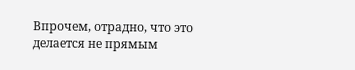Впрочем, отрадно, что это делается не прямым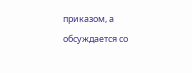приказом, а обсуждается со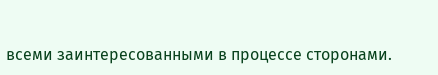всеми заинтересованными в процессе сторонами.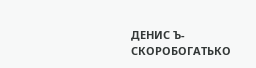ДЕНИС Ъ-СКОРОБОГАТЬКО